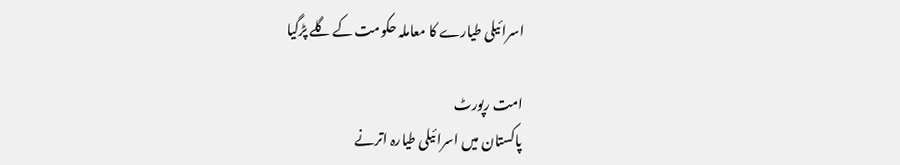اسرائیلی طیارے کا معاملہ حکومت کے گلے پڑگیا

امت رپورٹ
پاکستان میں اسرائیلی طیارہ اترنے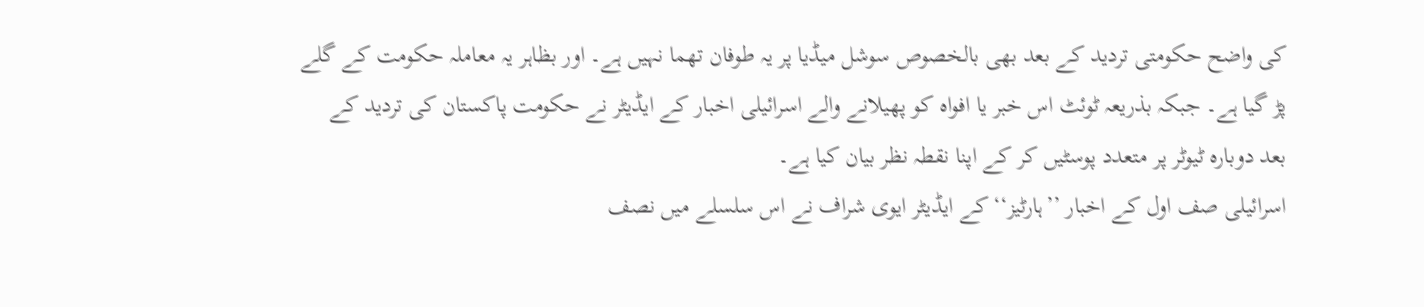کی واضح حکومتی تردید کے بعد بھی بالخصوص سوشل میڈیا پر یہ طوفان تھما نہیں ہے۔ اور بظاہر یہ معاملہ حکومت کے گلے پڑ گیا ہے۔ جبکہ بذریعہ ٹوئٹ اس خبر یا افواہ کو پھیلانے والے اسرائیلی اخبار کے ایڈیٹر نے حکومت پاکستان کی تردید کے بعد دوبارہ ٹیوٹر پر متعدد پوسٹیں کر کے اپنا نقطہ نظر بیان کیا ہے۔
اسرائیلی صف اول کے اخبار ’’ہارٹیز‘‘ کے ایڈیٹر ایوی شراف نے اس سلسلے میں نصف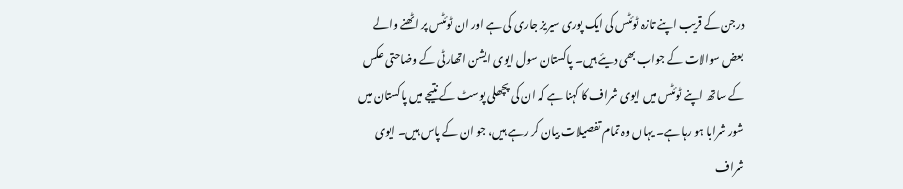درجن کے قریب اپنے تازہ ٹوئٹس کی ایک پوری سیریز جاری کی ہے اور ان ٹوئٹس پر اٹھنے والے بعض سوالات کے جواب بھی دیئے ہیں۔ پاکستان سول ایوی ایشن اتھارٹی کے وضاحتی عکس کے ساتھ اپنے ٹوئٹس میں ایوی شراف کا کہنا ہے کہ ان کی پچھلی پوسٹ کے نتیجے میں پاکستان میں شور شرابا ہو رہا ہے۔ یہاں وہ تمام تفصیلات بیان کر رہے ہیں، جو ان کے پاس ہیں۔ ایوی شراف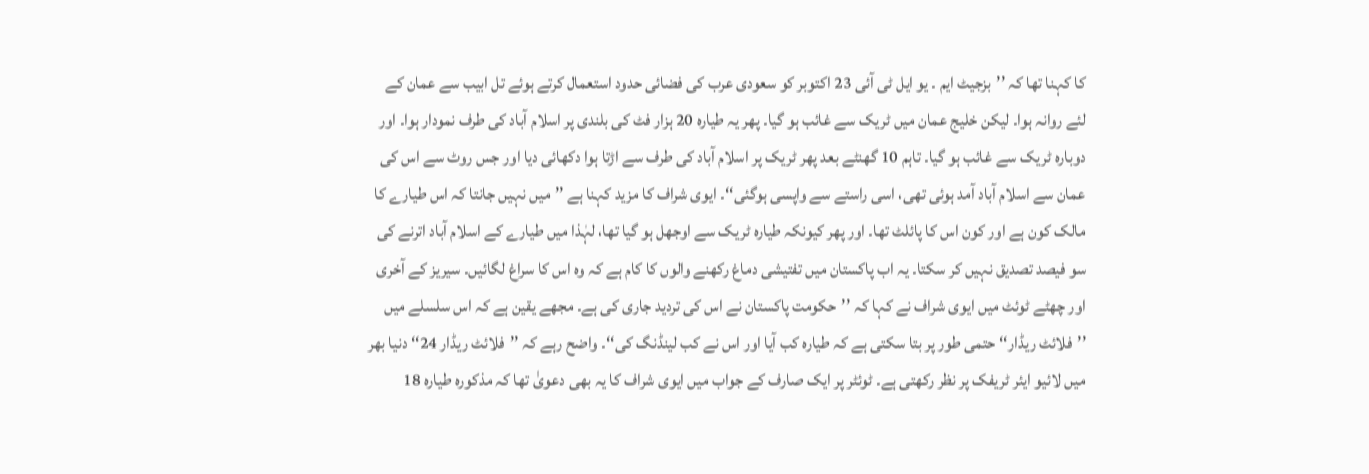کا کہنا تھا کہ ’’بزجیٹ ایم ۔ یو ایل ٹی آئی 23 اکتوبر کو سعودی عرب کی فضائی حدود استعمال کرتے ہوئے تل ابیب سے عمان کے لئے روانہ ہوا۔ لیکن خلیج عمان میں ٹریک سے غائب ہو گیا۔ پھر یہ طیارہ 20 ہزار فٹ کی بلندی پر اسلام آباد کی طرف نمودار ہوا۔ اور دوبارہ ٹریک سے غائب ہو گیا۔ تاہم 10 گھنٹے بعد پھر ٹریک پر اسلام آباد کی طرف سے اڑتا ہوا دکھائی دیا اور جس روٹ سے اس کی عمان سے اسلام آباد آمد ہوئی تھی، اسی راستے سے واپسی ہوگئی‘‘۔ ایوی شراف کا مزید کہنا ہے ’’میں نہیں جانتا کہ اس طیارے کا مالک کون ہے اور کون اس کا پائلٹ تھا۔ اور پھر کیونکہ طیارہ ٹریک سے اوجھل ہو گیا تھا، لہٰذا میں طیارے کے اسلام آباد اترنے کی سو فیصد تصدیق نہیں کر سکتا۔ یہ اب پاکستان میں تفتیشی دماغ رکھنے والوں کا کام ہے کہ وہ اس کا سراغ لگائیں۔ سیریز کے آخری اور چھٹے ٹوئٹ میں ایوی شراف نے کہا کہ ’’حکومت پاکستان نے اس کی تردید جاری کی ہے۔ مجھے یقین ہے کہ اس سلسلے میں ’’فلائٹ ریڈار‘‘ حتمی طور پر بتا سکتی ہے کہ طیارہ کب آیا اور اس نے کب لینڈنگ کی‘‘۔ واضح رہے کہ ’’فلائٹ ریڈار 24‘‘ دنیا بھر میں لائیو ایئر ٹریفک پر نظر رکھتی ہے۔ ٹوئٹر پر ایک صارف کے جواب میں ایوی شراف کا یہ بھی دعویٰ تھا کہ مذکورہ طیارہ 18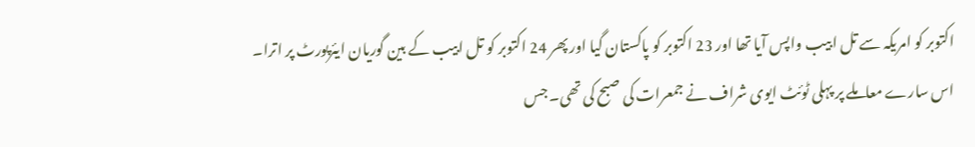اکتوبر کو امریکہ سے تل ابیب واپس آیا تھا اور 23 اکتوبر کو پاکستان گیا اور پھر 24 اکتوبر کو تل ابیب کے بین گوریان ایئرپورٹ پر اترا۔
اس سارے معاملے پر پہلی ٹوئٹ ایوی شراف نے جمعرات کی صبح کی تھی۔ جس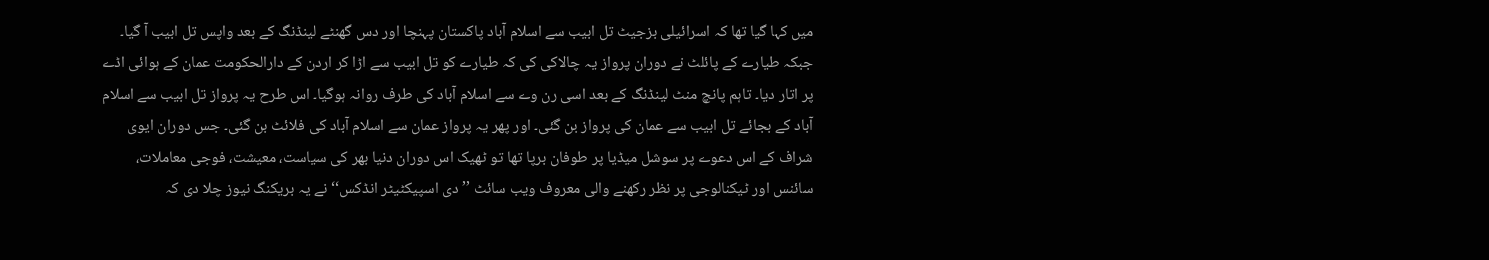میں کہا گیا تھا کہ اسرائیلی بزجیٹ تل ابیب سے اسلام آباد پاکستان پہنچا اور دس گھنٹے لینڈنگ کے بعد واپس تل ابیب آ گیا۔ جبکہ طیارے کے پائلٹ نے دوران پرواز یہ چالاکی کی کہ طیارے کو تل ابیب سے اڑا کر اردن کے دارالحکومت عمان کے ہوائی اڈے پر اتار دیا۔ تاہم پانچ منٹ لینڈنگ کے بعد اسی رن وے سے اسلام آباد کی طرف روانہ ہوگیا۔ اس طرح یہ پرواز تل ابیب سے اسلام آباد کے بجائے تل ابیب سے عمان کی پرواز بن گئی۔ اور پھر یہ پرواز عمان سے اسلام آباد کی فلائٹ بن گئی۔ جس دوران ایوی شراف کے اس دعوے پر سوشل میڈیا پر طوفان برپا تھا تو ٹھیک اس دوران دنیا بھر کی سیاست، معیشت، فوجی معاملات، سائنس اور ٹیکنالوجی پر نظر رکھنے والی معروف ویب سائٹ ’’دی اسپیکٹیٹر انڈکس‘‘ نے یہ بریکنگ نیوز چلا دی کہ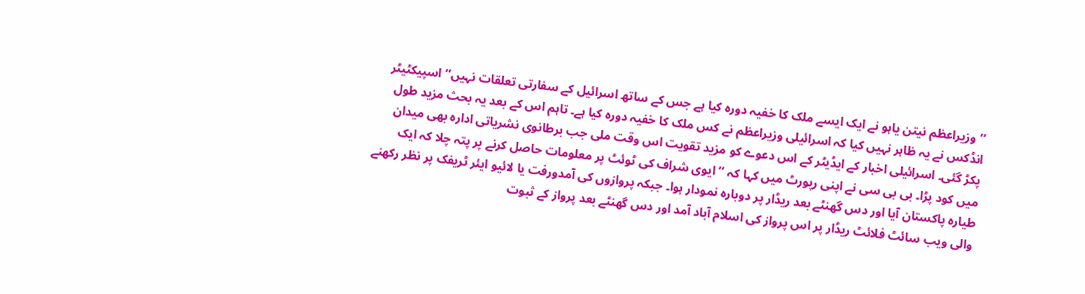’’وزیراعظم نیتن یاہو نے ایک ایسے ملک کا خفیہ دورہ کیا ہے جس کے ساتھ اسرائیل کے سفارتی تعلقات نہیں‘‘ اسپیکٹیٹر انڈکس نے یہ ظاہر نہیں کیا کہ اسرائیلی وزیراعظم نے کس ملک کا خفیہ دورہ کیا ہے۔ تاہم اس کے بعد یہ بحث مزید طول پکڑ گئی۔ اسرائیلی اخبار کے ایڈیٹر کے اس دعوے کو مزید تقویت اس وقت ملی جب برطانوی نشریاتی ادارہ بھی میدان میں کود پڑا۔ بی بی سی نے اپنی رپورٹ میں کہا کہ ’’ایوی شراف کی ٹوئٹ پر معلومات حاصل کرنے پر پتہ چلا کہ ایک طیارہ پاکستان آیا اور دس گھنٹے بعد ریڈار پر دوبارہ نمودار ہوا۔ جبکہ پروازوں کی آمدورفت یا لائیو ایئر ٹریفک پر نظر رکھنے والی ویب سائٹ فلائٹ ریڈار پر اس پرواز کی اسلام آباد آمد اور دس گھنٹے بعد پرواز کے ثبوت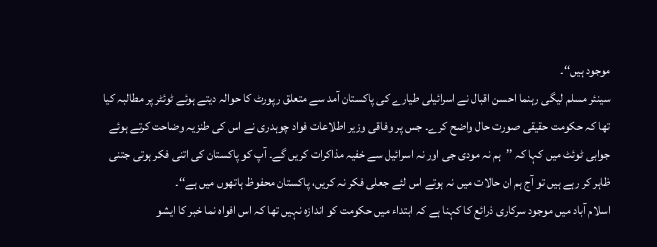موجود ہیں‘‘۔
سینئر مسلم لیگی رہنما احسن اقبال نے اسرائیلی طیارے کی پاکستان آمد سے متعلق رپورٹ کا حوالہ دیتے ہوئے ٹوئٹر پر مطالبہ کیا تھا کہ حکومت حقیقی صورت حال واضح کرے۔ جس پر وفاقی وزیر اطلاعات فواد چوہدری نے اس کی طنزیہ وضاحت کرتے ہوئے جوابی ٹوئٹ میں کہا کہ ’’ہم نہ مودی جی اور نہ اسرائیل سے خفیہ مذاکرات کریں گے۔ آپ کو پاکستان کی اتنی فکر ہوتی جتنی ظاہر کر رہے ہیں تو آج ہم ان حالات میں نہ ہوتے اس لئے جعلی فکر نہ کریں، پاکستان محفوظ ہاتھوں میں ہے‘‘۔
اسلام آباد میں موجود سرکاری ذرائع کا کہنا ہے کہ ابتداء میں حکومت کو اندازہ نہیں تھا کہ اس افواہ نما خبر کا ایشو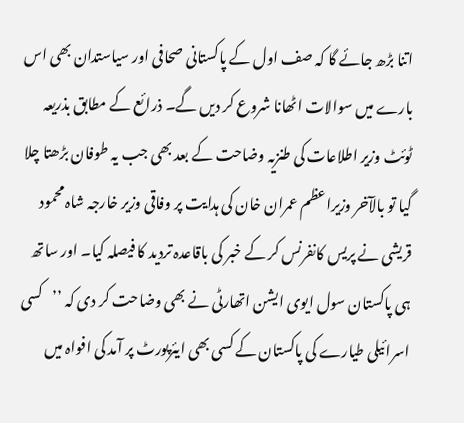اتنا بڑھ جائے گا کہ صف اول کے پاکستانی صحافی اور سیاستدان بھی اس بارے میں سوالات اٹھانا شروع کر دیں گے۔ ذرائع کے مطابق بذریعہ ٹوئٹ وزیر اطلاعات کی طنزیہ وضاحت کے بعد بھی جب یہ طوفان بڑھتا چلا گیا تو بالآخر وزیراعظم عمران خان کی ہدایت پر وفاقی وزیر خارجہ شاہ محمود قریشی نے پریس کانفرنس کر کے خبر کی باقاعدہ تردید کا فیصلہ کیا۔ اور ساتھ ہی پاکستان سول ایوی ایشن اتھارٹی نے بھی وضاحت کر دی کہ ’’کسی اسرائیلی طیارے کی پاکستان کے کسی بھی ایئرپورٹ پر آمد کی افواہ میں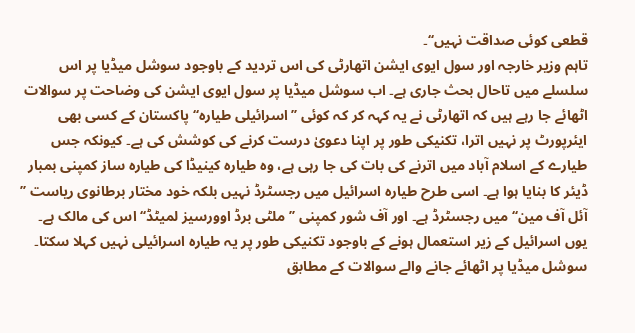قطعی کوئی صداقت نہیں‘‘۔
تاہم وزیر خارجہ اور سول ایوی ایشن اتھارٹی کی اس تردید کے باوجود سوشل میڈیا پر اس سلسلے میں تاحال بحث جاری ہے۔ اب سوشل میڈیا پر سول ایوی ایشن کی وضاحت پر سوالات اٹھائے جا رہے ہیں کہ اتھارٹی نے یہ کہہ کر کہ کوئی ’’اسرائیلی طیارہ‘‘ پاکستان کے کسی بھی ایئرپورٹ پر نہیں اترا، تکنیکی طور پر اپنا دعویٰ درست کرنے کی کوشش کی ہے۔ کیونکہ جس طیارے کے اسلام آباد میں اترنے کی بات کی جا رہی ہے، وہ طیارہ کینیڈا کی طیارہ ساز کمپنی بمبار ڈیئر کا بنایا ہوا ہے۔ اسی طرح طیارہ اسرائیل میں رجسٹرڈ نہیں بلکہ خود مختار برطانوی ریاست ’’ آئل آف مین‘‘ میں رجسٹرڈ ہے۔ اور آف شور کمپنی ’’ملٹی برڈ اوورسیز لمیٹڈ‘‘ اس کی مالک ہے۔ یوں اسرائیل کے زیر استعمال ہونے کے باوجود تکنیکی طور پر یہ طیارہ اسرائیلی نہیں کہلا سکتا۔ سوشل میڈیا پر اٹھائے جانے والے سوالات کے مطابق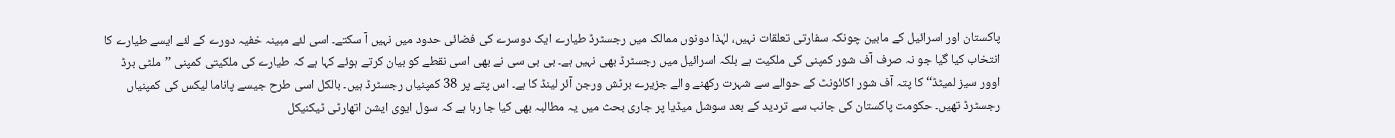پاکستان اور اسرائیل کے مابین چونکہ سفارتی تعلقات نہیں، لہٰذا دونوں ممالک میں رجسٹرڈ طیارے ایک دوسرے کی فضائی حدود میں نہیں آ سکتے۔ اسی لئے مبینہ خفیہ دورے کے لئے ایسے طیارے کا انتخاب کیا گیا جو نہ صرف آف شور کمپنی کی ملکیت ہے بلکہ اسرائیل میں رجسٹرڈ بھی نہیں ہے۔ بی بی سی نے بھی اسی نقطے کو بیان کرتے ہوئے کہا ہے کہ طیارے کی ملکیتی کمپنی ’’ملٹی برڈ اوور سیز لمیٹڈ‘‘ کا پتہ آف شور اکائونٹ کے حوالے سے شہرت رکھنے والے جزیرے برٹش ورجن آئر لینڈ کا ہے۔ اس پتے پر 38 کمپنیاں رجسٹرڈ ہیں۔ بالکل اسی طرح جیسے پاناما لیکس کی کمپنیاں رجسٹرڈ تھیں۔ حکومت پاکستان کی جانب سے تردید کے بعد سوشل میڈیا پر جاری بحث میں یہ مطالبہ بھی کیا جا رہا ہے کہ سول ایوی ایشن اتھارٹی ٹیکنیکل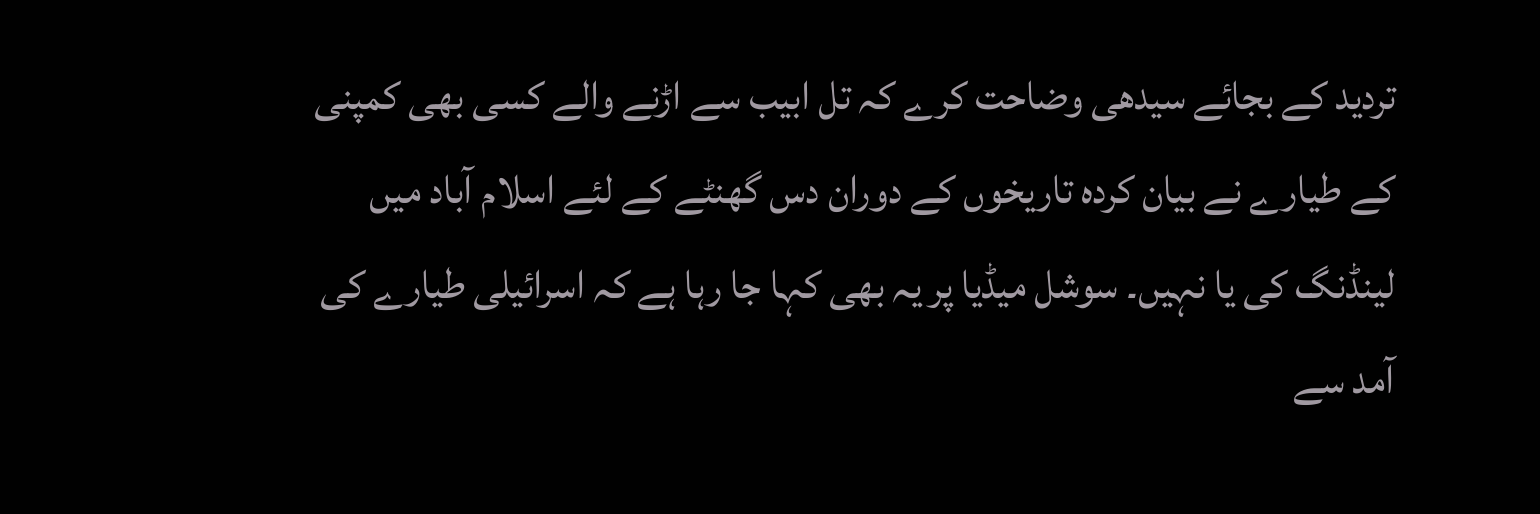تردید کے بجائے سیدھی وضاحت کرے کہ تل ابیب سے اڑنے والے کسی بھی کمپنی کے طیارے نے بیان کردہ تاریخوں کے دوران دس گھنٹے کے لئے اسلام آباد میں لینڈنگ کی یا نہیں۔ سوشل میڈیا پر یہ بھی کہا جا رہا ہے کہ اسرائیلی طیارے کی آمد سے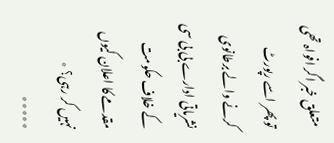متعلق خبر اگر افواہ تھی تو پھر اسے رپورٹ کرنے والے برطانوی نشریاتی ادارے بی بی سی کے خلاف حکومت مقدمے کا اعلان کیوں نہیں کر رہی؟ ٭
٭٭٭٭٭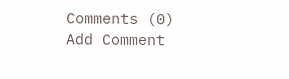Comments (0)
Add Comment